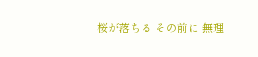桜が落ちる その前に 無理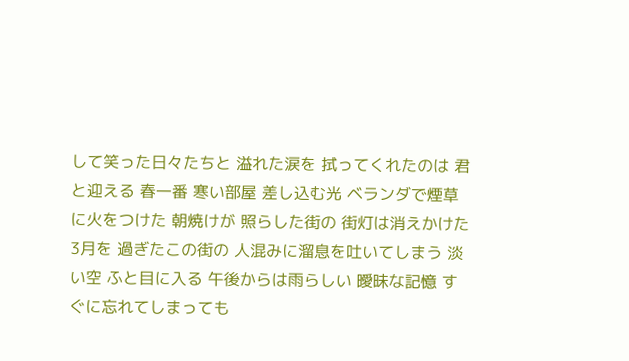して笑った日々たちと 溢れた涙を 拭ってくれたのは 君と迎える 春一番 寒い部屋 差し込む光 ベランダで煙草に火をつけた 朝焼けが 照らした街の 街灯は消えかけた 3月を 過ぎたこの街の 人混みに溜息を吐いてしまう 淡い空 ふと目に入る 午後からは雨らしい 曖昧な記憶 すぐに忘れてしまっても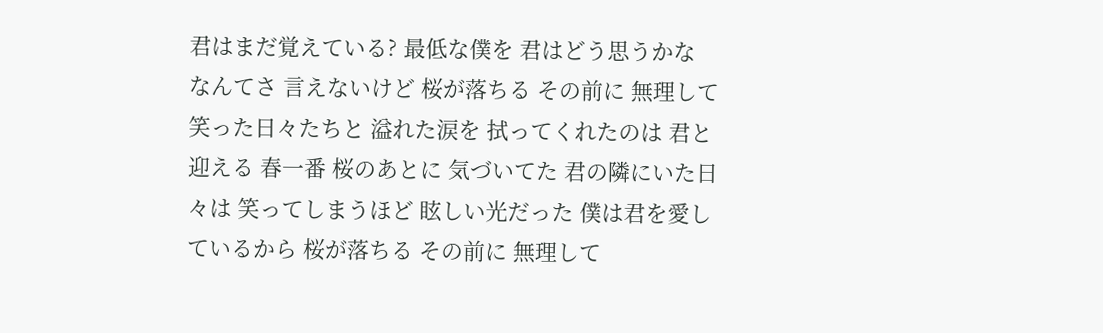君はまだ覚えている? 最低な僕を 君はどう思うかな なんてさ 言えないけど 桜が落ちる その前に 無理して笑った日々たちと 溢れた涙を 拭ってくれたのは 君と迎える 春一番 桜のあとに 気づいてた 君の隣にいた日々は 笑ってしまうほど 眩しい光だった 僕は君を愛しているから 桜が落ちる その前に 無理して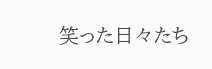笑った日々たち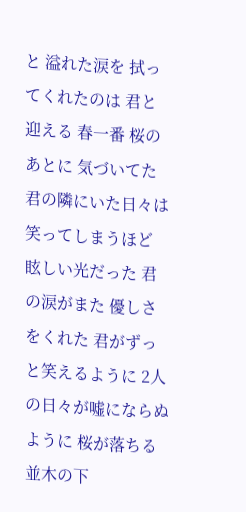と 溢れた涙を 拭ってくれたのは 君と迎える 春一番 桜のあとに 気づいてた 君の隣にいた日々は 笑ってしまうほど 眩しい光だった 君の涙がまた 優しさをくれた 君がずっと笑えるように 2人の日々が嘘にならぬように 桜が落ちる 並木の下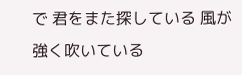で 君をまた探している 風が強く吹いている